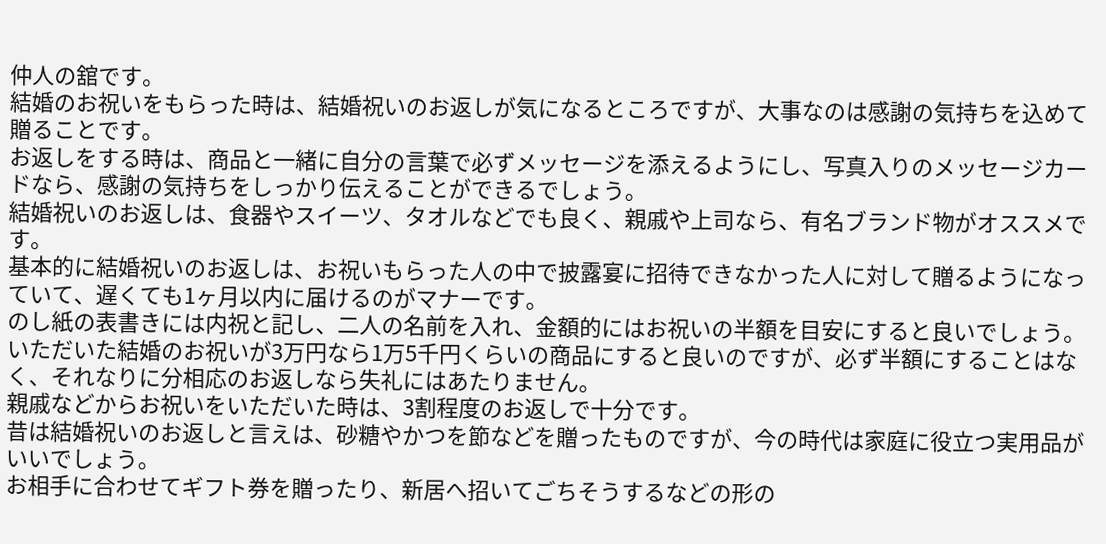仲人の舘です。
結婚のお祝いをもらった時は、結婚祝いのお返しが気になるところですが、大事なのは感謝の気持ちを込めて贈ることです。
お返しをする時は、商品と一緒に自分の言葉で必ずメッセージを添えるようにし、写真入りのメッセージカードなら、感謝の気持ちをしっかり伝えることができるでしょう。
結婚祝いのお返しは、食器やスイーツ、タオルなどでも良く、親戚や上司なら、有名ブランド物がオススメです。
基本的に結婚祝いのお返しは、お祝いもらった人の中で披露宴に招待できなかった人に対して贈るようになっていて、遅くても1ヶ月以内に届けるのがマナーです。
のし紙の表書きには内祝と記し、二人の名前を入れ、金額的にはお祝いの半額を目安にすると良いでしょう。
いただいた結婚のお祝いが3万円なら1万5千円くらいの商品にすると良いのですが、必ず半額にすることはなく、それなりに分相応のお返しなら失礼にはあたりません。
親戚などからお祝いをいただいた時は、3割程度のお返しで十分です。
昔は結婚祝いのお返しと言えは、砂糖やかつを節などを贈ったものですが、今の時代は家庭に役立つ実用品がいいでしょう。
お相手に合わせてギフト券を贈ったり、新居へ招いてごちそうするなどの形の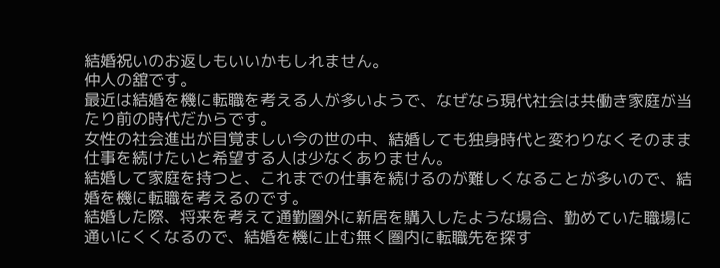結婚祝いのお返しもいいかもしれません。
仲人の舘です。
最近は結婚を機に転職を考える人が多いようで、なぜなら現代社会は共働き家庭が当たり前の時代だからです。
女性の社会進出が目覚ましい今の世の中、結婚しても独身時代と変わりなくそのまま仕事を続けたいと希望する人は少なくありません。
結婚して家庭を持つと、これまでの仕事を続けるのが難しくなることが多いので、結婚を機に転職を考えるのです。
結婚した際、将来を考えて通勤圏外に新居を購入したような場合、勤めていた職場に通いにくくなるので、結婚を機に止む無く圏内に転職先を探す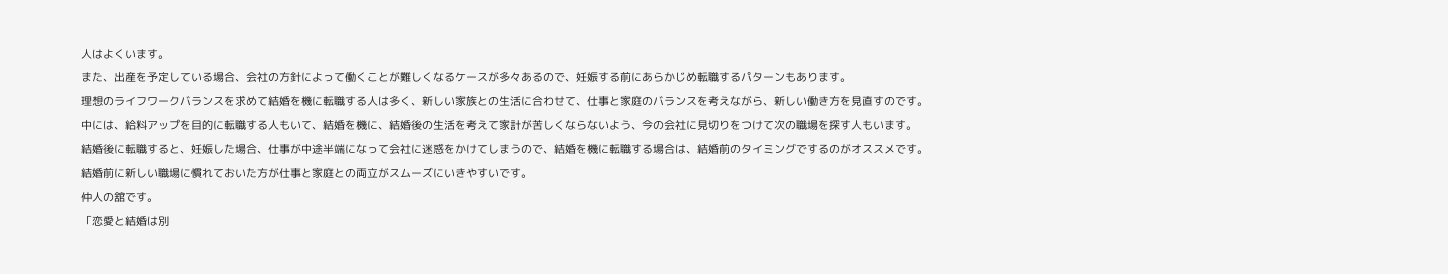人はよくいます。
また、出産を予定している場合、会社の方針によって働くことが難しくなるケースが多々あるので、妊娠する前にあらかじめ転職するパターンもあります。
理想のライフワークバランスを求めて結婚を機に転職する人は多く、新しい家族との生活に合わせて、仕事と家庭のバランスを考えながら、新しい働き方を見直すのです。
中には、給料アップを目的に転職する人もいて、結婚を機に、結婚後の生活を考えて家計が苦しくならないよう、今の会社に見切りをつけて次の職場を探す人もいます。
結婚後に転職すると、妊娠した場合、仕事が中途半端になって会社に迷惑をかけてしまうので、結婚を機に転職する場合は、結婚前のタイミングでするのがオススメです。
結婚前に新しい職場に慣れておいた方が仕事と家庭との両立がスムーズにいきやすいです。
仲人の舘です。
「恋愛と結婚は別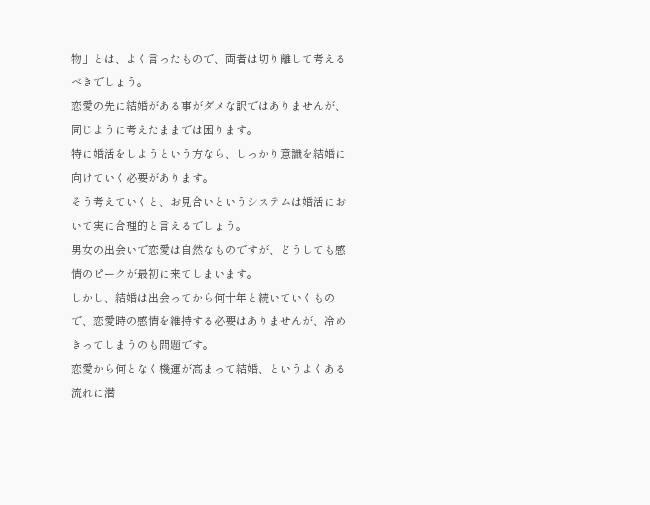物」とは、よく言ったもので、両者は切り離して考えるべきでしょう。
恋愛の先に結婚がある事がダメな訳ではありませんが、同じように考えたままでは困ります。
特に婚活をしようという方なら、しっかり意識を結婚に向けていく必要があります。
そう考えていくと、お見合いというシステムは婚活において実に合理的と言えるでしょう。
男女の出会いで恋愛は自然なものですが、どうしても感情のピークが最初に来てしまいます。
しかし、結婚は出会ってから何十年と続いていくもので、恋愛時の感情を維持する必要はありませんが、冷めきってしまうのも問題です。
恋愛から何となく機運が高まって結婚、というよくある流れに潜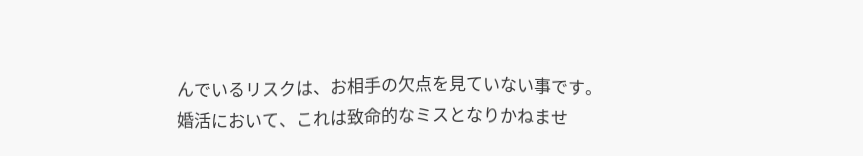んでいるリスクは、お相手の欠点を見ていない事です。
婚活において、これは致命的なミスとなりかねませ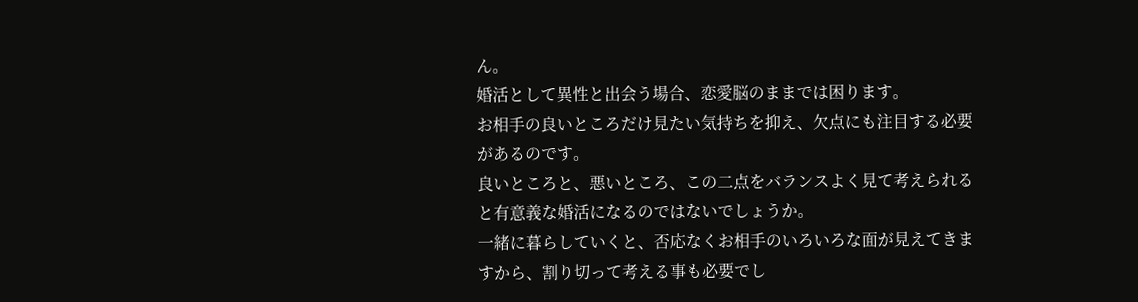ん。
婚活として異性と出会う場合、恋愛脳のままでは困ります。
お相手の良いところだけ見たい気持ちを抑え、欠点にも注目する必要があるのです。
良いところと、悪いところ、この二点をバランスよく見て考えられると有意義な婚活になるのではないでしょうか。
一緒に暮らしていくと、否応なくお相手のいろいろな面が見えてきますから、割り切って考える事も必要でし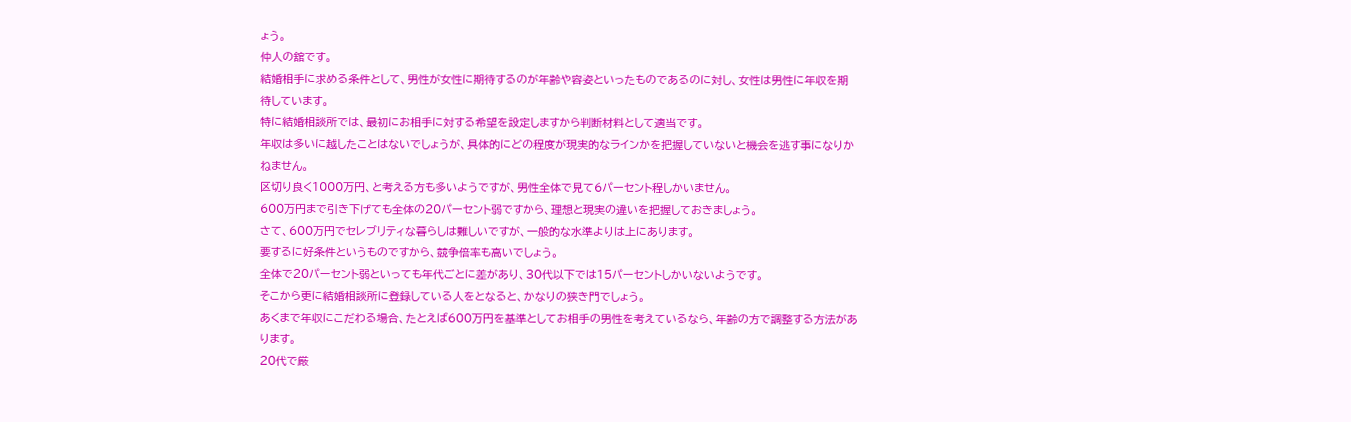ょう。
仲人の舘です。
結婚相手に求める条件として、男性が女性に期待するのが年齢や容姿といったものであるのに対し、女性は男性に年収を期待しています。
特に結婚相談所では、最初にお相手に対する希望を設定しますから判断材料として適当です。
年収は多いに越したことはないでしょうが、具体的にどの程度が現実的なラインかを把握していないと機会を逃す事になりかねません。
区切り良く1000万円、と考える方も多いようですが、男性全体で見て6パーセント程しかいません。
600万円まで引き下げても全体の20パーセント弱ですから、理想と現実の違いを把握しておきましょう。
さて、600万円でセレブリティな暮らしは難しいですが、一般的な水準よりは上にあります。
要するに好条件というものですから、競争倍率も高いでしょう。
全体で20パーセント弱といっても年代ごとに差があり、30代以下では15パーセントしかいないようです。
そこから更に結婚相談所に登録している人をとなると、かなりの狭き門でしょう。
あくまで年収にこだわる場合、たとえば600万円を基準としてお相手の男性を考えているなら、年齢の方で調整する方法があります。
20代で厳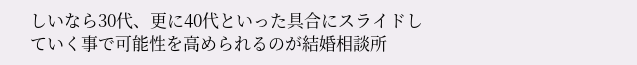しいなら30代、更に40代といった具合にスライドしていく事で可能性を高められるのが結婚相談所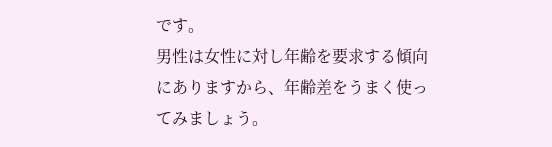です。
男性は女性に対し年齢を要求する傾向にありますから、年齢差をうまく使ってみましょう。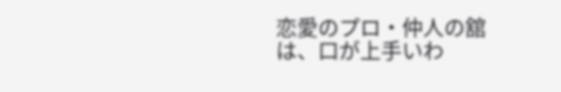恋愛のプロ・仲人の舘は、口が上手いわ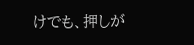けでも、押しが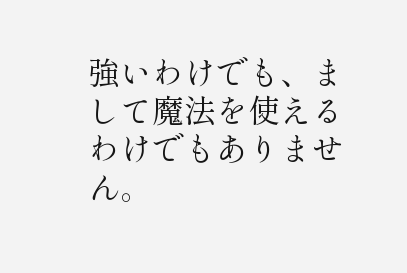強いわけでも、まして魔法を使えるわけでもありません。